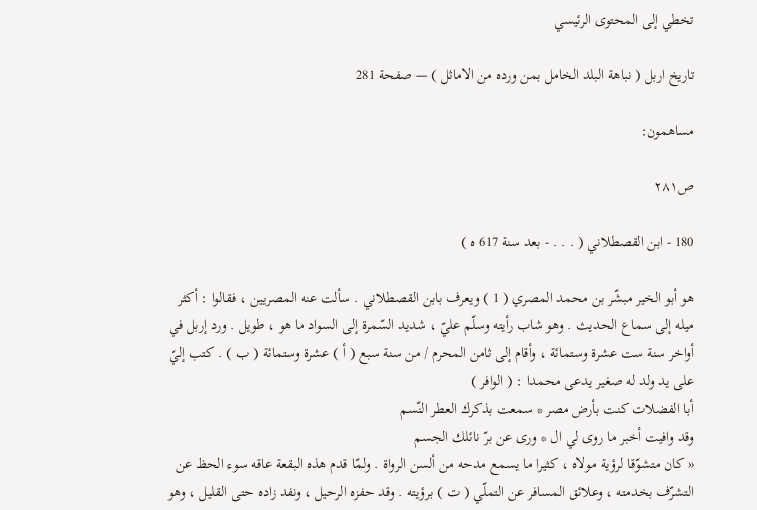تخطي إلى المحتوى الرئيسي

تاريخ اربل ( نباهة البلد الخامل بمن ورده من الاماثل ) — صفحة 281

مساهمون:

ص٢٨١

180 - ابن القصطلاني ( . . . - بعد سنة 617 ه )

هو أبو الخير مبشّر بن محمد المصري ( 1 ) ويعرف بابن القصطلاني . سألت عنه المصريين ، فقالوا : أكثر ميله إلى سماع الحديث . وهو شاب رأيته وسلّم عليّ ، شديد السّمرة إلى السواد ما هو ، طويل . ورد إربل في أواخر سنة ست عشرة وستمائة ، وأقام إلى ثامن المحرم / من سنة سبع ( أ ) عشرة وستمائة ( ب ) . كتب إليّ على يد ولد له صغير يدعى محمدا : ( الوافر )
أبا الفضلات كنت بأرض مصر * سمعت بذكرك العطر النّسم
وقد وافيت أخبر ما روى لي ال * ورى عن برّ نائلك الجسم
« كان متشوّقا لرؤية مولاه ، كثيرا ما يسمع مدحه من ألسن الرواة . ولمّا قدم هذه البقعة عاقه سوء الحظ عن التشرّف بخدمته ، وعلائق المسافر عن التملّي ( ت ) برؤيته . وقد حفزه الرحيل ، ونفد زاده حتى القليل ، وهو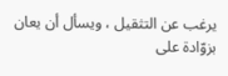يرغب عن التثقيل ، ويسأل أن يعان بزوّادة على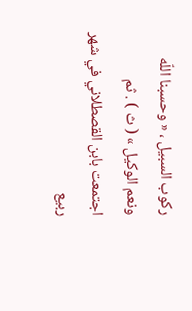ركوب السبيل ، « وحسبنا اللّه ونعم الوكيل » ( ث ) . ثم اجتمعت بابن القصطلاني في شهر ربيع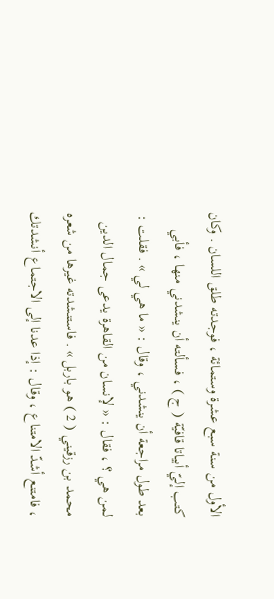الأول من سنة سبع عشرة وستمائة ، فوجدته طلق اللسان . وكان كتب إليّ أبياتا قافيّة ( ج ) ، فسألته أن ينشدني منها ، فأبي بعد طول مراجعة أن ينشدني ، وقال : « ما هي لي » . فقلت : لمن هي ؟ ، فقال : « لإنسان من القاهرة يدعى جمال الدين محمد بن رزقيني ( 2 ) هو باربل » . فاستنشدته غيرها من شعره ، فامتنع أشدّ الامتناع ، وقال : إذا عدنا إلى الاجتماع أنشدتك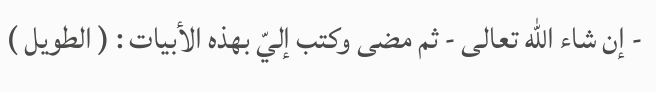- إن شاء اللّه تعالى - ثم مضى وكتب إليّ بهذه الأبيات : ( الطويل )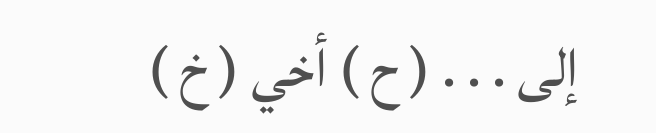إلى . . . ( ح ) أخي ( خ )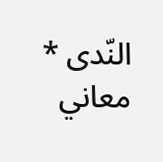النّدى * معاني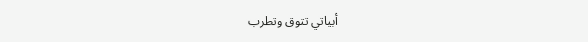أبياتي تتوق وتطرب